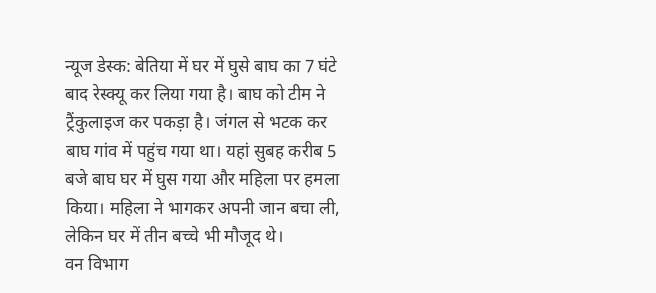न्यूज डेस्क: बेतिया में घर में घुसे बाघ का 7 घंटे बाद रेस्क्यू कर लिया गया है। बाघ को टीम ने ट्रैंकुलाइज कर पकड़ा है। जंगल से भटक कर बाघ गांव में पहुंच गया था। यहां सुबह करीब 5 बजे बाघ घर में घुस गया और महिला पर हमला किया। महिला ने भागकर अपनी जान बचा ली, लेकिन घर में तीन बच्चे भी मौजूद थे।
वन विभाग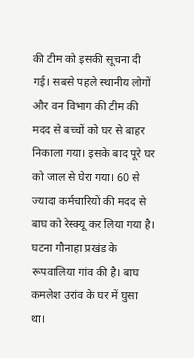की टीम को इसकी सूचना दी गई। सबसे पहले स्थानीय लोगों और वन विभाग की टीम की मदद से बच्चों को घर से बाहर निकाला गया। इसके बाद पूरे घर को जाल से घेरा गया। 60 से ज्यादा कर्मचारियों की मदद से बाघ को रेस्क्यू कर लिया गया है।
घटना गौनाहा प्रखंड के रूपवालिया गांव की है। बाघ कमलेश उरांव के घर में घुसा था।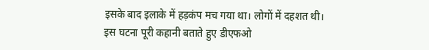इसके बाद इलाके में हड़कंप मच गया था। लोगों में दहशत थी।
इस घटना पूरी कहानी बताते हुए डीएफओ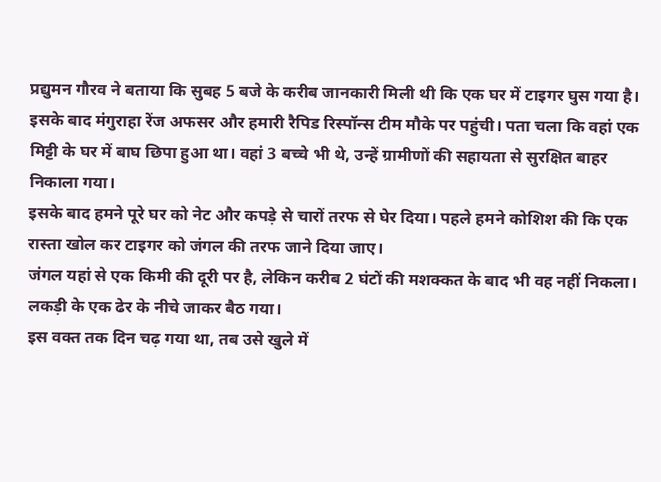प्रद्युमन गौरव ने बताया कि सुबह 5 बजे के करीब जानकारी मिली थी कि एक घर में टाइगर घुस गया है। इसके बाद मंगुराहा रेंज अफसर और हमारी रैपिड रिस्पॉन्स टीम मौके पर पहुंची। पता चला कि वहां एक मिट्टी के घर में बाघ छिपा हुआ था। वहां 3 बच्चे भी थे, उन्हें ग्रामीणों की सहायता से सुरक्षित बाहर निकाला गया।
इसके बाद हमने पूरे घर को नेट और कपड़े से चारों तरफ से घेर दिया। पहले हमने कोशिश की कि एक रास्ता खोल कर टाइगर को जंगल की तरफ जाने दिया जाए।
जंगल यहां से एक किमी की दूरी पर है, लेकिन करीब 2 घंटों की मशक्कत के बाद भी वह नहीं निकला। लकड़ी के एक ढेर के नीचे जाकर बैठ गया।
इस वक्त तक दिन चढ़ गया था, तब उसे खुले में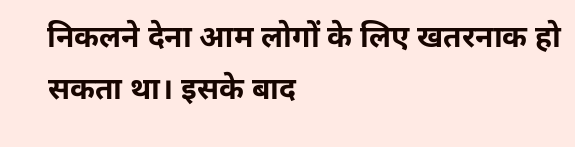निकलने देना आम लोगों के लिए खतरनाक हो सकता था। इसके बाद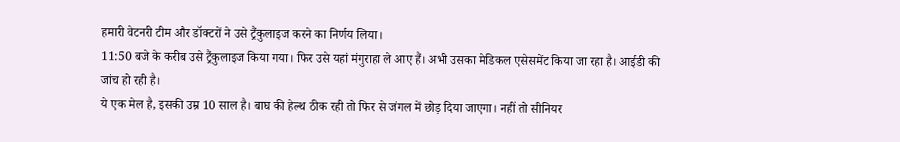हमारी वेटनरी टीम और डॉक्टरों ने उसे ट्रैंकुलाइज करने का निर्णय लिया।
11:50 बजे के करीब उसे ट्रैंकुलाइज किया गया। फिर उसे यहां मंगुराहा ले आए हैं। अभी उसका मेडिकल एसेसमेंट किया जा रहा है। आईडी की जांच हो रही है।
ये एक मेल है, इसकी उम्र 10 साल है। बाघ की हेल्थ ठीक रही तो फिर से जंगल में छोड़ दिया जाएगा। नहीं तो सीनियर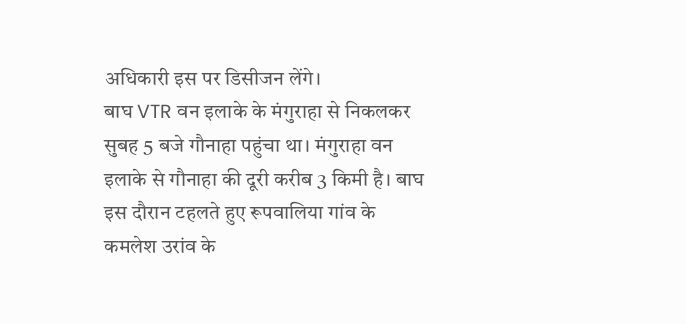अधिकारी इस पर डिसीजन लेंगे।
बाघ VTR वन इलाके के मंगुराहा से निकलकर सुबह 5 बजे गौनाहा पहुंचा था। मंगुराहा वन इलाके से गौनाहा की दूरी करीब 3 किमी है। बाघ इस दौरान टहलते हुए रूपवालिया गांव के कमलेश उरांव के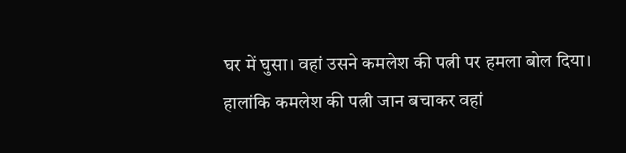घर में घुसा। वहां उसने कमलेश की पत्नी पर हमला बोल दिया। हालांकि कमलेश की पत्नी जान बचाकर वहां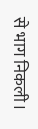से भाग निकली।